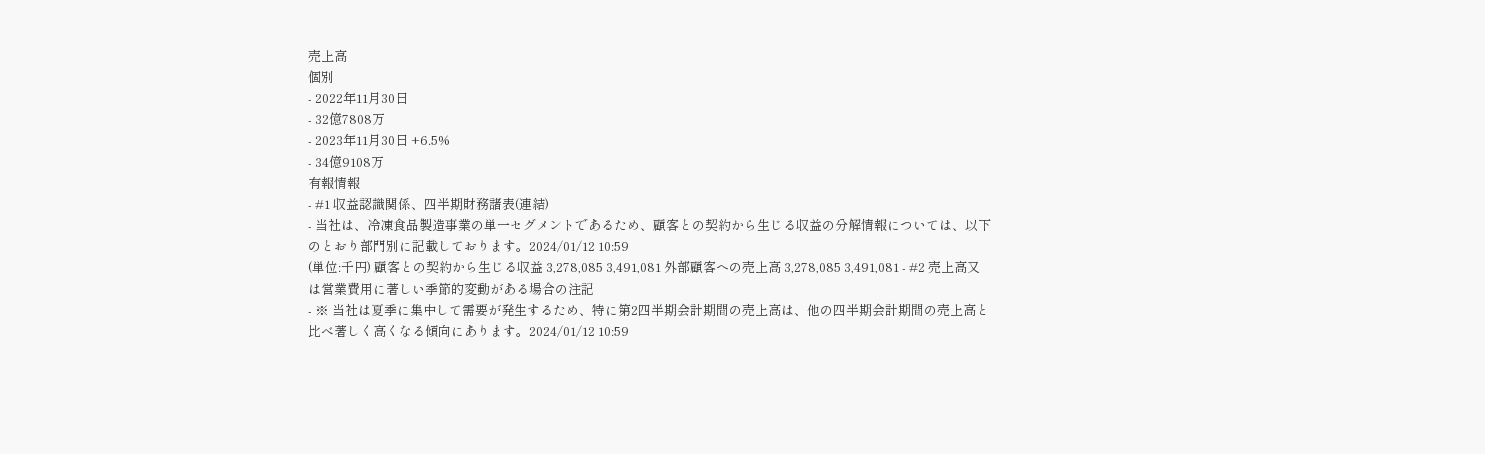売上高
個別
- 2022年11月30日
- 32億7808万
- 2023年11月30日 +6.5%
- 34億9108万
有報情報
- #1 収益認識関係、四半期財務諸表(連結)
- 当社は、冷凍食品製造事業の単一セグメントであるため、顧客との契約から生じる収益の分解情報については、以下のとおり部門別に記載しております。2024/01/12 10:59
(単位:千円) 顧客との契約から生じる収益 3,278,085 3,491,081 外部顧客への売上高 3,278,085 3,491,081 - #2 売上高又は営業費用に著しい季節的変動がある場合の注記
- ※ 当社は夏季に集中して需要が発生するため、特に第2四半期会計期間の売上高は、他の四半期会計期間の売上高と比べ著しく高くなる傾向にあります。2024/01/12 10:59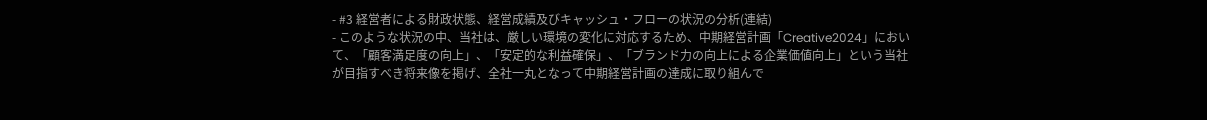- #3 経営者による財政状態、経営成績及びキャッシュ・フローの状況の分析(連結)
- このような状況の中、当社は、厳しい環境の変化に対応するため、中期経営計画「Creative2024」において、「顧客満足度の向上」、「安定的な利益確保」、「ブランド力の向上による企業価値向上」という当社が目指すべき将来像を掲げ、全社一丸となって中期経営計画の達成に取り組んで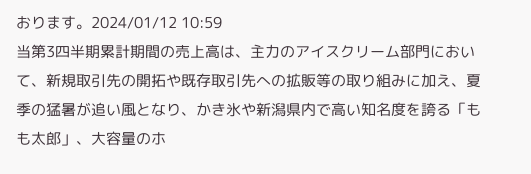おります。2024/01/12 10:59
当第3四半期累計期間の売上高は、主力のアイスクリーム部門において、新規取引先の開拓や既存取引先への拡販等の取り組みに加え、夏季の猛暑が追い風となり、かき氷や新潟県内で高い知名度を誇る「もも太郎」、大容量のホ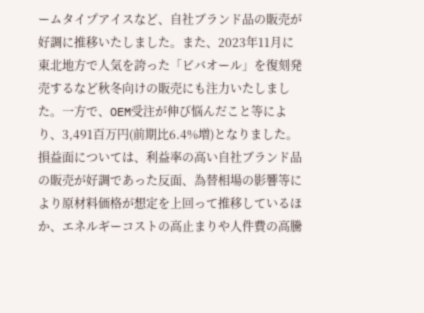ームタイプアイスなど、自社ブランド品の販売が好調に推移いたしました。また、2023年11月に東北地方で人気を誇った「ビバオール」を復刻発売するなど秋冬向けの販売にも注力いたしました。一方で、OEM受注が伸び悩んだこと等により、3,491百万円(前期比6.4%増)となりました。
損益面については、利益率の高い自社ブランド品の販売が好調であった反面、為替相場の影響等により原材料価格が想定を上回って推移しているほか、エネルギーコストの高止まりや人件費の高騰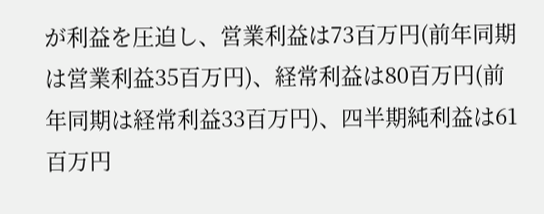が利益を圧迫し、営業利益は73百万円(前年同期は営業利益35百万円)、経常利益は80百万円(前年同期は経常利益33百万円)、四半期純利益は61百万円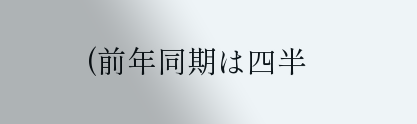(前年同期は四半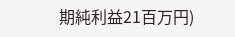期純利益21百万円)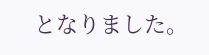となりました。